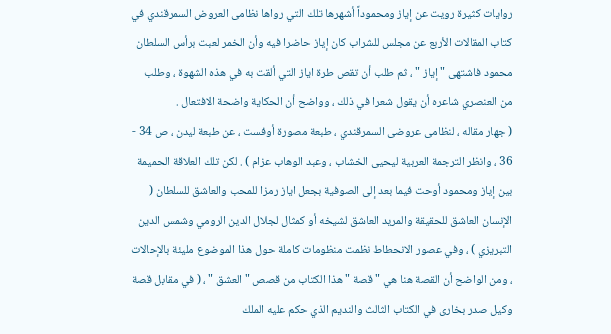روايات كثيرة رويت عن إياز ومحموداً أشهرها تلك التي رواها نظامى العروض السمرقندي في كتاب المقالات الأربع عن مجلس للشراب كان إياز حاضرا فيه وأن الخمر لعبت برأس السلطان محمود فاشتهى " إياز " ، ثم طلب أن تقص طرة اياز التي ألقت به في هذه الشهوة ، وطلب من العنصري شاعره أن يقول شعرا في ذلك ، وواضح أن الحكاية واضحة الافتعال .
( جهار مقاله ، لنظامى عروضى السمرقندي ، طبعة مصورة أوفست ، عن طبعة ليدن ، ص 34 - 36 ، وانظر الترجمة العربية ليحيى الخشاب ، وعبد الوهاب عزام ) . لكن تلك العلاقة الحميمة بين إياز ومحمود أوحت فيما بعد إلى الصوفية بجعل اياز رمزا للمحب والعاشق للسلطان ( الإنسان العاشق للحقيقة والمريد العاشق لشيخه أو كمثال لجلال الدين الرومي وشمس الدين التبريزي ) ، وفي عصور الانحطاط نظمت منظومات كاملة حول هذا الموضوع مليئة بالإحالات ، ومن الواضح أن القصة هنا هي " قصة " هذا الكتاب من قصص " العشق " ، ( في مقابل قصة وكيل صدر بخارى في الكتاب الثالث والنديم الذي حكم عليه الملك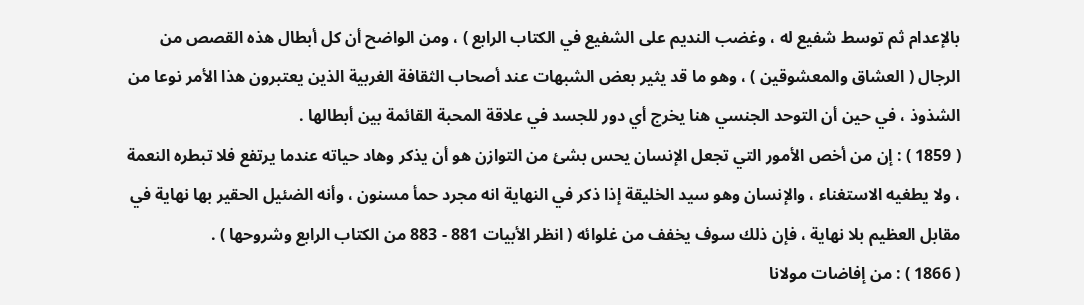بالإعدام ثم توسط شفيع له ، وغضب النديم على الشفيع في الكتاب الرابع ) ، ومن الواضح أن كل أبطال هذه القصص من الرجال ( العشاق والمعشوقين ) ، وهو ما قد يثير بعض الشبهات عند أصحاب الثقافة الغربية الذين يعتبرون هذا الأمر نوعا من الشذوذ ، في حين أن التوحد الجنسي هنا يخرج أي دور للجسد في علاقة المحبة القائمة بين أبطالها .
( 1859 ) : إن من أخص الأمور التي تجعل الإنسان يحس بشئ من التوازن هو أن يذكر وهاد حياته عندما يرتفع فلا تبطره النعمة ، ولا يطغيه الاستغناء ، والإنسان وهو سيد الخليقة إذا ذكر في النهاية انه مجرد حمأ مسنون ، وأنه الضئيل الحقير بها نهاية في مقابل العظيم بلا نهاية ، فإن ذلك سوف يخفف من غلوائه ( انظر الأبيات 881 - 883 من الكتاب الرابع وشروحها ) .
( 1866 ) : من إفاضات مولانا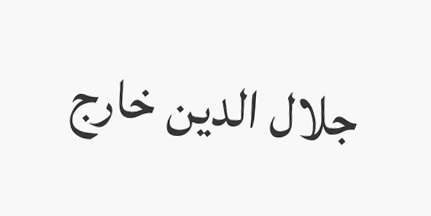جلال الدين خارج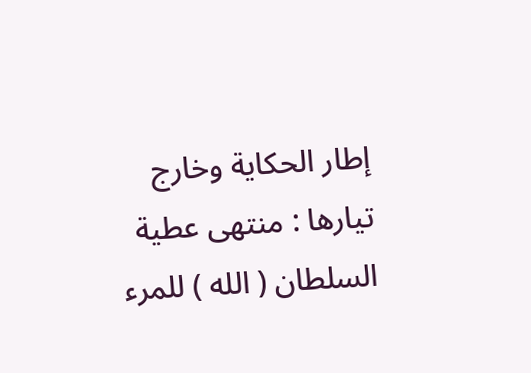إطار الحكاية وخارج تيارها : منتهى عطية السلطان ( الله ) للمرء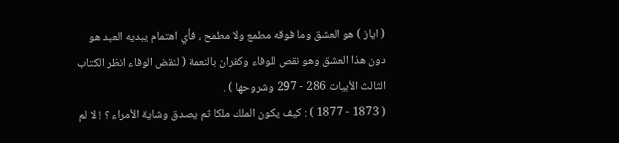( اياز ) هو العشق وما فوقه مطمع ولا مطمح ، فأي اهتمام يبديه العبد هو دون هذا العشق وهو نقص للوفاء وكفران بالنعمة ( لنقض الوفاء انظر الكتاب الثالث الأبيات 286 - 297 وشروحها ) .
( 1873 - 1877 ) : كيف يكون الملك ملكا ثم يصدق وشاية الأمراء ؟ ! لا لم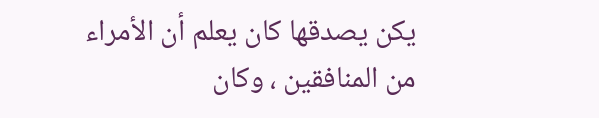يكن يصدقها كان يعلم أن الأمراء من المنافقين ، وكان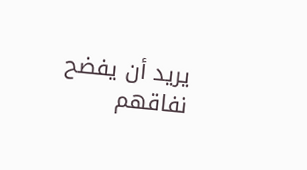يريد أن يفضح نفاقهم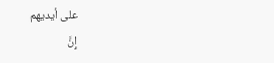على أيديهم
إِنَّ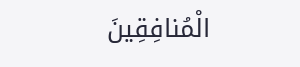الْمُنافِقِينَ